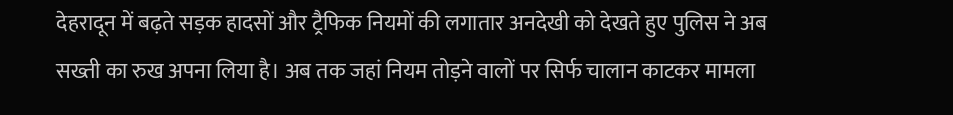देहरादून में बढ़ते सड़क हादसों और ट्रैफिक नियमों की लगातार अनदेखी को देखते हुए पुलिस ने अब सख्ती का रुख अपना लिया है। अब तक जहां नियम तोड़ने वालों पर सिर्फ चालान काटकर मामला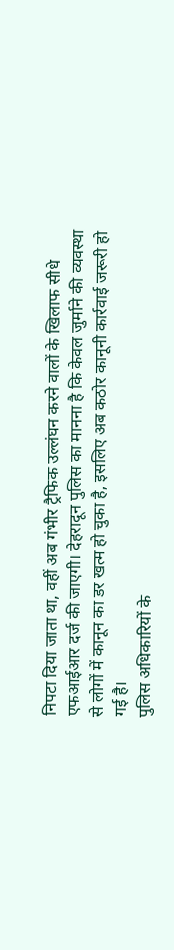निपटा दिया जाता था, वहीं अब गंभीर ट्रैफिक उल्लंघन करने वालों के खिलाफ सीधे एफआईआर दर्ज की जाएगी। देहरादून पुलिस का मानना है कि केवल जुर्माने की व्यवस्था से लोगों में कानून का डर खत्म हो चुका है, इसलिए अब कठोर कानूनी कार्रवाई जरूरी हो गई है।
पुलिस अधिकारियों के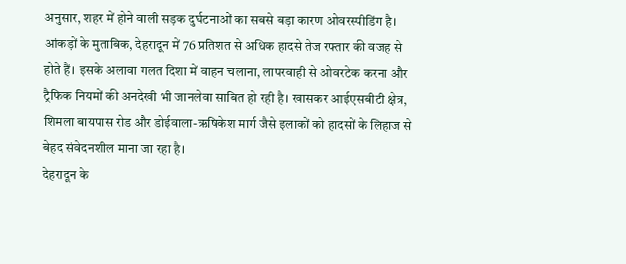अनुसार, शहर में होने वाली सड़क दुर्घटनाओं का सबसे बड़ा कारण ओवरस्पीडिंग है। आंकड़ों के मुताबिक, देहरादून में 76 प्रतिशत से अधिक हादसे तेज रफ्तार की वजह से होते हैं। इसके अलावा गलत दिशा में वाहन चलाना, लापरवाही से ओवरटेक करना और ट्रैफिक नियमों की अनदेखी भी जानलेवा साबित हो रही है। खासकर आईएसबीटी क्षेत्र, शिमला बायपास रोड और डोईवाला-ऋषिकेश मार्ग जैसे इलाकों को हादसों के लिहाज से बेहद संवेदनशील माना जा रहा है।
देहरादून के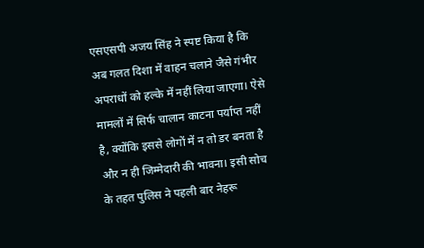एसएसपी अजय सिंह ने स्पष्ट किया है कि अब गलत दिशा में वाहन चलाने जैसे गंभीर अपराधों को हल्के में नहीं लिया जाएगा। ऐसे मामलों में सिर्फ चालान काटना पर्याप्त नहीं है, क्योंकि इससे लोगों में न तो डर बनता है और न ही जिम्मेदारी की भावना। इसी सोच के तहत पुलिस ने पहली बार नेहरू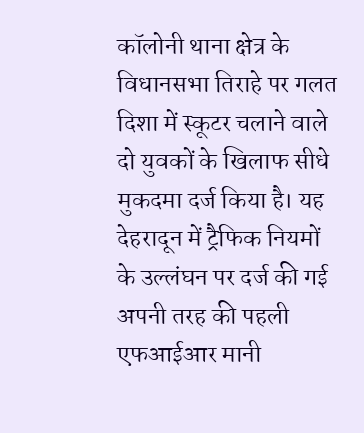कॉलोनी थाना क्षेत्र के विधानसभा तिराहे पर गलत दिशा में स्कूटर चलाने वाले दो युवकों के खिलाफ सीधे मुकदमा दर्ज किया है। यह देहरादून में ट्रैफिक नियमों के उल्लंघन पर दर्ज की गई अपनी तरह की पहली एफआईआर मानी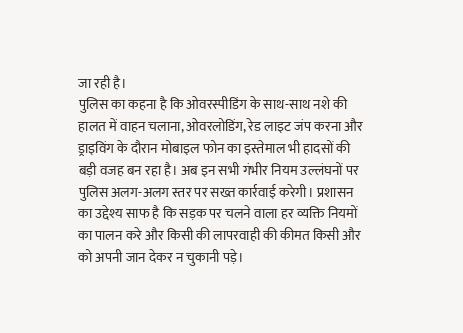जा रही है।
पुलिस का कहना है कि ओवरस्पीडिंग के साथ-साथ नशे की हालत में वाहन चलाना, ओवरलोडिंग, रेड लाइट जंप करना और ड्राइविंग के दौरान मोबाइल फोन का इस्तेमाल भी हादसों की बड़ी वजह बन रहा है। अब इन सभी गंभीर नियम उल्लंघनों पर पुलिस अलग-अलग स्तर पर सख्त कार्रवाई करेगी। प्रशासन का उद्देश्य साफ है कि सड़क पर चलने वाला हर व्यक्ति नियमों का पालन करे और किसी की लापरवाही की कीमत किसी और को अपनी जान देकर न चुकानी पड़े।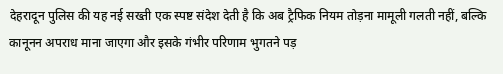देहरादून पुलिस की यह नई सख्ती एक स्पष्ट संदेश देती है कि अब ट्रैफिक नियम तोड़ना मामूली गलती नहीं, बल्कि कानूनन अपराध माना जाएगा और इसके गंभीर परिणाम भुगतने पड़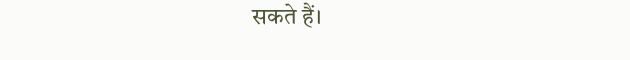सकते हैं।